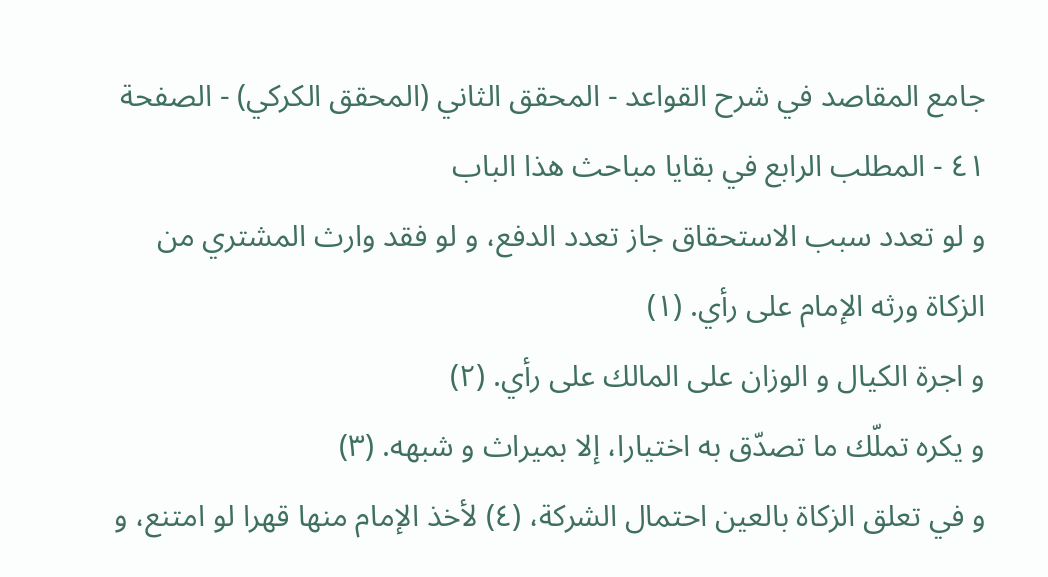جامع المقاصد في شرح القواعد - المحقق الثاني (المحقق الكركي) - الصفحة ٤١ - المطلب الرابع في بقايا مباحث هذا الباب
و لو تعدد سبب الاستحقاق جاز تعدد الدفع، و لو فقد وارث المشتري من الزكاة ورثه الإمام على رأي. (١)
و اجرة الكيال و الوزان على المالك على رأي. (٢)
و يكره تملّك ما تصدّق به اختيارا، إلا بميراث و شبهه. (٣)
و في تعلق الزكاة بالعين احتمال الشركة، (٤) لأخذ الإمام منها قهرا لو امتنع، و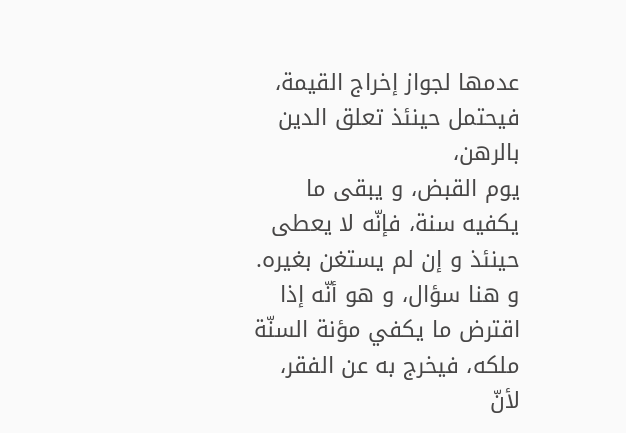عدمها لجواز إخراج القيمة، فيحتمل حينئذ تعلق الدين بالرهن،
يوم القبض، و يبقى ما يكفيه سنة، فإنّه لا يعطى حينئذ و إن لم يستغن بغيره.
و هنا سؤال، و هو أنّه إذا اقترض ما يكفي مؤنة السنّة ملكه، فيخرج به عن الفقر، لأنّ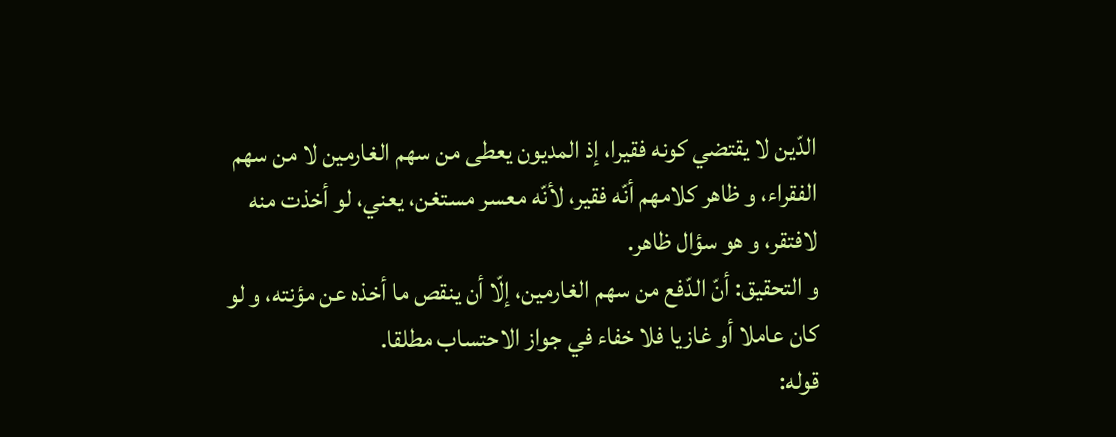الدّين لا يقتضي كونه فقيرا، إذ المديون يعطى من سهم الغارمين لا من سهم الفقراء، و ظاهر كلامهم أنّه فقير، لأنّه معسر مستغن، يعني، لو أخذت منه لافتقر، و هو سؤال ظاهر.
و التحقيق: أنّ الدّفع من سهم الغارمين، إلّا أن ينقص ما أخذه عن مؤنته، و لو كان عاملا أو غازيا فلا خفاء في جواز الاحتساب مطلقا.
قوله: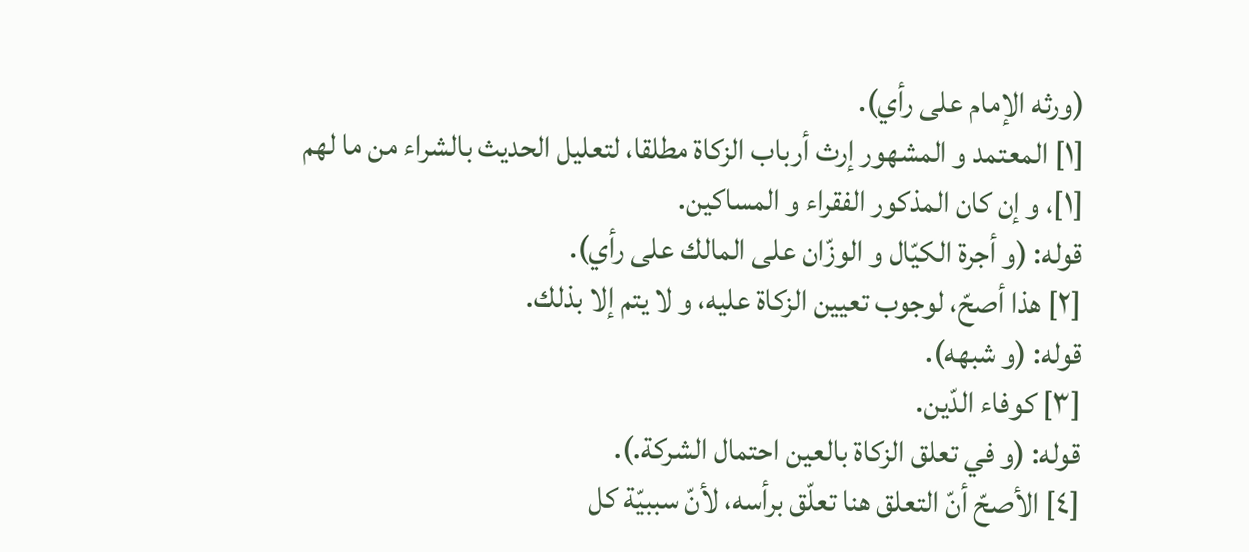(ورثه الإمام على رأي).
[١] المعتمد و المشهور إرث أرباب الزكاة مطلقا، لتعليل الحديث بالشراء من ما لهم [١]، و إن كان المذكور الفقراء و المساكين.
قوله: (و أجرة الكيّال و الوزّان على المالك على رأي).
[٢] هذا أصحّ، لوجوب تعيين الزكاة عليه، و لا يتم إلا بذلك.
قوله: (و شبهه).
[٣] كوفاء الدّين.
قوله: (و في تعلق الزكاة بالعين احتمال الشركة.).
[٤] الأصحّ أنّ التعلق هنا تعلّق برأسه، لأنّ سببيّة كل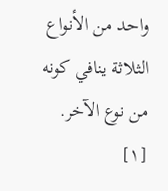واحد من الأنواع الثلاثة ينافي كونه من نوع الآخر.
[١]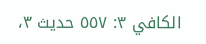الكافي ٣: ٥٥٧ حديث ٣،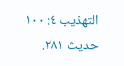التهذيب ٤: ١٠٠ حديث ٢٨١.